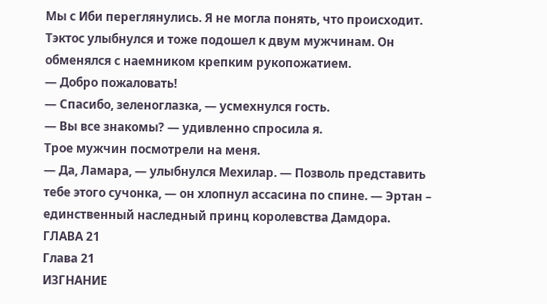Мы с Иби переглянулись. Я не могла понять, что происходит. Тэктос улыбнулся и тоже подошел к двум мужчинам. Он обменялся с наемником крепким рукопожатием.
― Добро пожаловать!
― Спасибо, зеленоглазка, ― усмехнулся гость.
― Вы все знакомы? ― удивленно спросила я.
Трое мужчин посмотрели на меня.
― Да, Ламара, ― улыбнулся Мехилар. ― Позволь представить тебе этого сучонка, ― он хлопнул ассасина по спине. ― Эртан – единственный наследный принц королевства Дамдора.
ГЛАВА 21
Глава 21
ИЗГНАНИЕ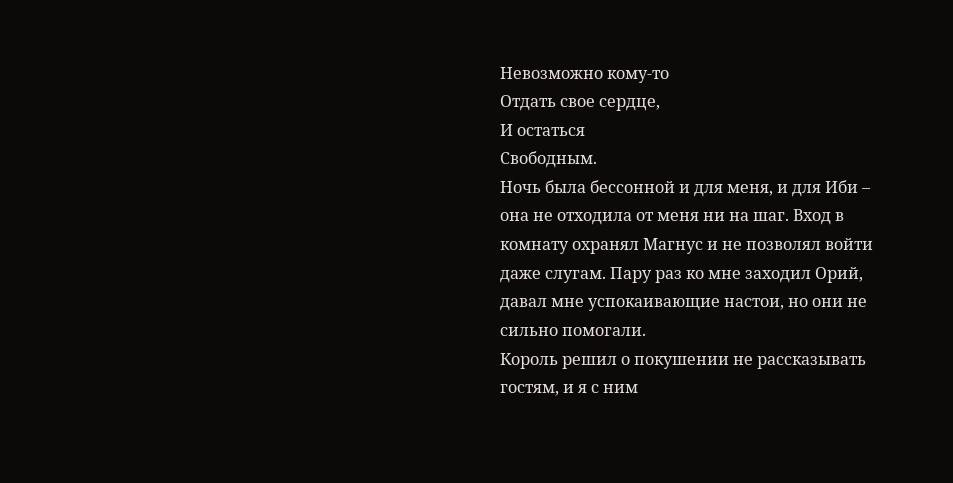Невозможно кому-то
Отдать свое сердце,
И остаться
Свободным.
Ночь была бессонной и для меня, и для Иби – она не отходила от меня ни на шаг. Вход в комнату охранял Магнус и не позволял войти даже слугам. Пару раз ко мне заходил Орий, давал мне успокаивающие настои, но они не сильно помогали.
Король решил о покушении не рассказывать гостям, и я с ним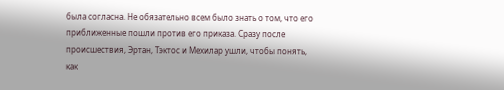была согласна. Не обязательно всем было знать о том, что его приближенные пошли против его приказа. Сразу после происшествия, Эртан, Тэктос и Мехилар ушли, чтобы понять, как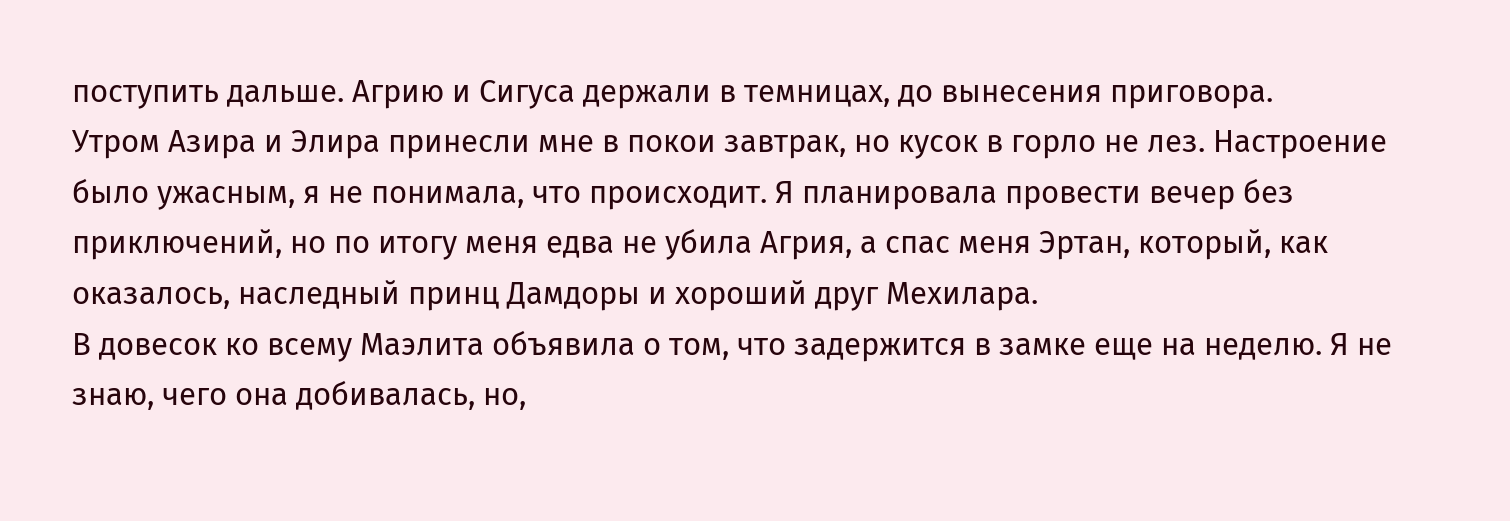поступить дальше. Агрию и Сигуса держали в темницах, до вынесения приговора.
Утром Азира и Элира принесли мне в покои завтрак, но кусок в горло не лез. Настроение было ужасным, я не понимала, что происходит. Я планировала провести вечер без приключений, но по итогу меня едва не убила Агрия, а спас меня Эртан, который, как оказалось, наследный принц Дамдоры и хороший друг Мехилара.
В довесок ко всему Маэлита объявила о том, что задержится в замке еще на неделю. Я не знаю, чего она добивалась, но,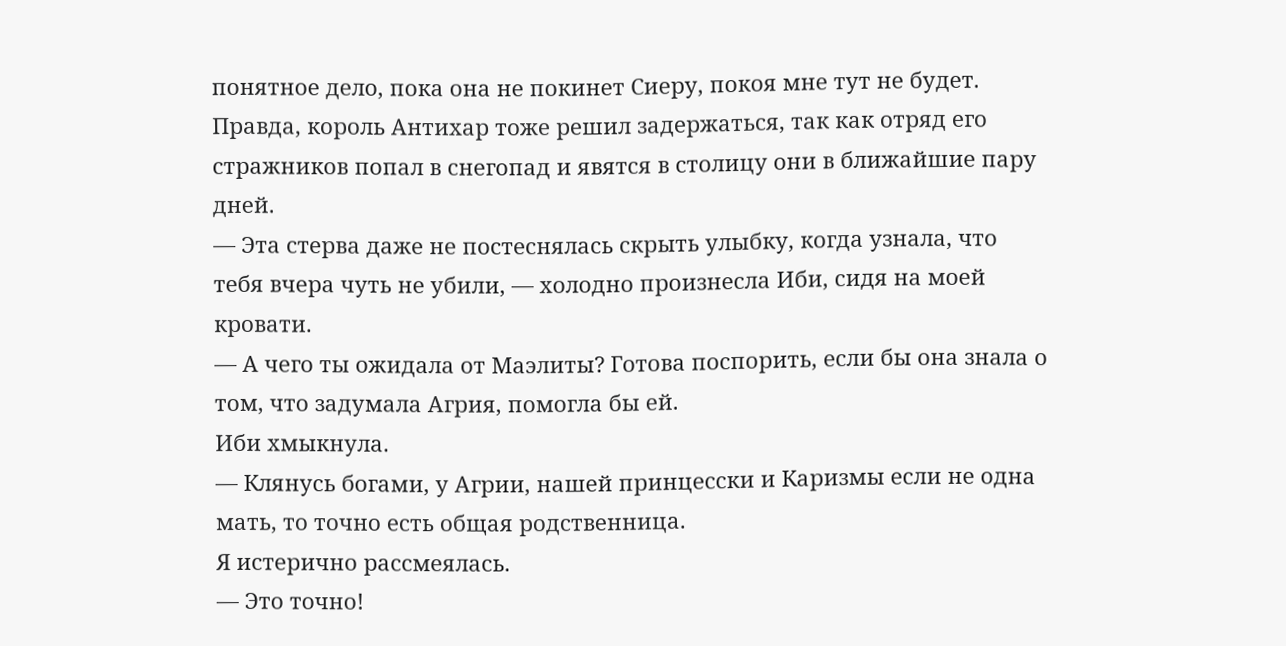понятное дело, пока она не покинет Сиеру, покоя мне тут не будет. Правда, король Антихар тоже решил задержаться, так как отряд его стражников попал в снегопад и явятся в столицу они в ближайшие пару дней.
― Эта стерва даже не постеснялась скрыть улыбку, когда узнала, что тебя вчера чуть не убили, ― холодно произнесла Иби, сидя на моей кровати.
― А чего ты ожидала от Маэлиты? Готова поспорить, если бы она знала о том, что задумала Агрия, помогла бы ей.
Иби хмыкнула.
― Клянусь богами, у Агрии, нашей принцесски и Каризмы если не одна мать, то точно есть общая родственница.
Я истерично рассмеялась.
— Это точно!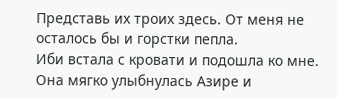Представь их троих здесь. От меня не осталось бы и горстки пепла.
Иби встала с кровати и подошла ко мне. Она мягко улыбнулась Азире и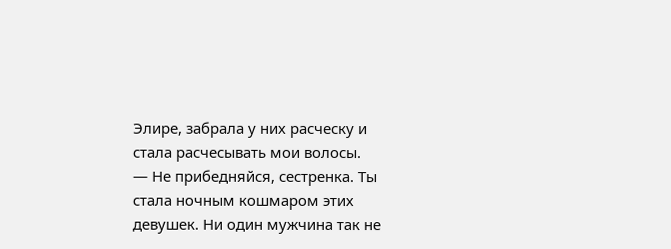Элире, забрала у них расческу и стала расчесывать мои волосы.
― Не прибедняйся, сестренка. Ты стала ночным кошмаром этих девушек. Ни один мужчина так не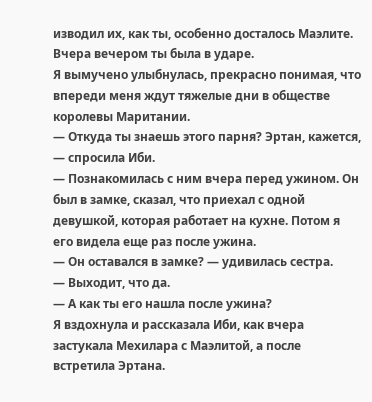изводил их, как ты, особенно досталось Маэлите. Вчера вечером ты была в ударе.
Я вымучено улыбнулась, прекрасно понимая, что впереди меня ждут тяжелые дни в обществе королевы Маритании.
― Откуда ты знаешь этого парня? Эртан, кажется, ― спросила Иби.
― Познакомилась с ним вчера перед ужином. Он был в замке, сказал, что приехал с одной девушкой, которая работает на кухне. Потом я его видела еще раз после ужина.
― Он оставался в замке? ― удивилась сестра.
― Выходит, что да.
― А как ты его нашла после ужина?
Я вздохнула и рассказала Иби, как вчера застукала Мехилара с Маэлитой, а после встретила Эртана.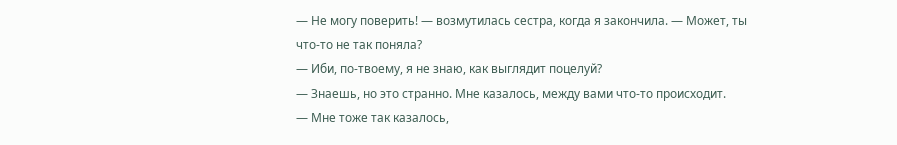― Не могу поверить! ― возмутилась сестра, когда я закончила. ― Может, ты что-то не так поняла?
― Иби, по-твоему, я не знаю, как выглядит поцелуй?
― Знаешь, но это странно. Мне казалось, между вами что-то происходит.
― Мне тоже так казалось,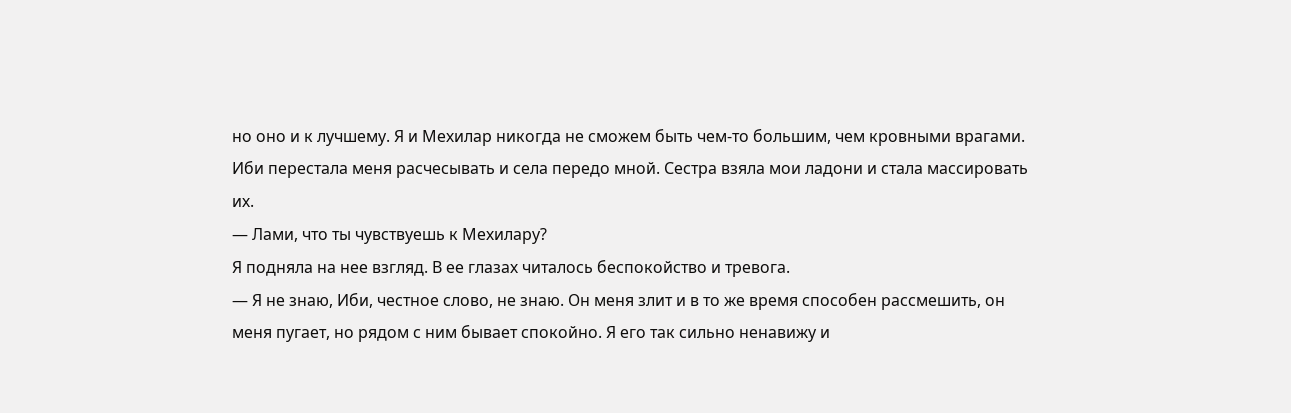но оно и к лучшему. Я и Мехилар никогда не сможем быть чем-то большим, чем кровными врагами.
Иби перестала меня расчесывать и села передо мной. Сестра взяла мои ладони и стала массировать их.
― Лами, что ты чувствуешь к Мехилару?
Я подняла на нее взгляд. В ее глазах читалось беспокойство и тревога.
― Я не знаю, Иби, честное слово, не знаю. Он меня злит и в то же время способен рассмешить, он меня пугает, но рядом с ним бывает спокойно. Я его так сильно ненавижу и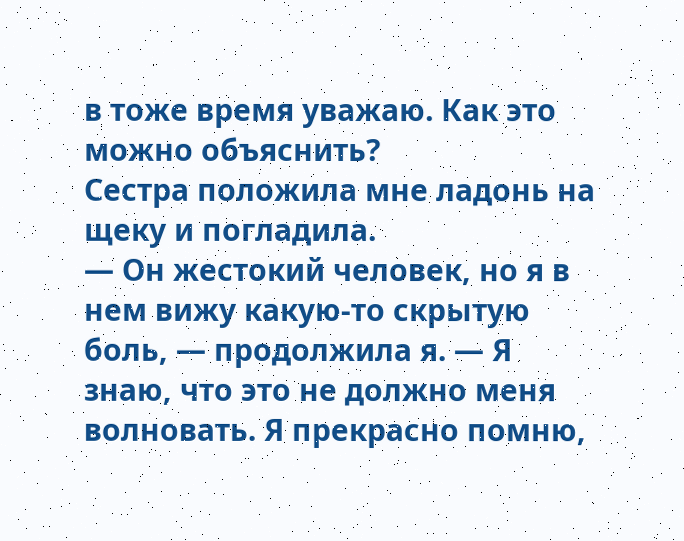в тоже время уважаю. Как это можно объяснить?
Сестра положила мне ладонь на щеку и погладила.
— Он жестокий человек, но я в нем вижу какую-то скрытую боль, — продолжила я. — Я знаю, что это не должно меня волновать. Я прекрасно помню,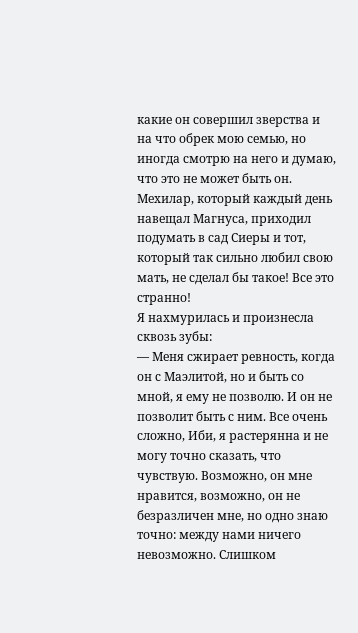какие он совершил зверства и на что обрек мою семью, но иногда смотрю на него и думаю, что это не может быть он. Мехилар, который каждый день навещал Магнуса, приходил подумать в сад Сиеры и тот, который так сильно любил свою мать, не сделал бы такое! Все это странно!
Я нахмурилась и произнесла сквозь зубы:
— Меня сжирает ревность, когда он с Маэлитой, но и быть со мной, я ему не позволю. И он не позволит быть с ним. Все очень сложно, Иби, я растерянна и не могу точно сказать, что чувствую. Возможно, он мне нравится, возможно, он не безразличен мне, но одно знаю точно: между нами ничего невозможно. Слишком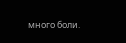много боли.